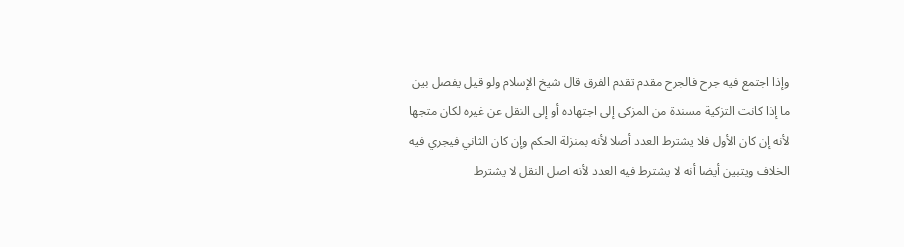وإذا اجتمع فيه جرح فالجرح مقدم تقدم الفرق قال شيخ الإسلام ولو قيل يفصل بين ما إذا كانت التزكية مسندة من المزكى إلى اجتهاده أو إلى النقل عن غيره لكان متجها لأنه إن كان الأول فلا يشترط العدد أصلا لأنه بمنزلة الحكم وإن كان الثاني فيجري فيه الخلاف ويتبين أيضا أنه لا يشترط فيه العدد لأنه اصل النقل لا يشترط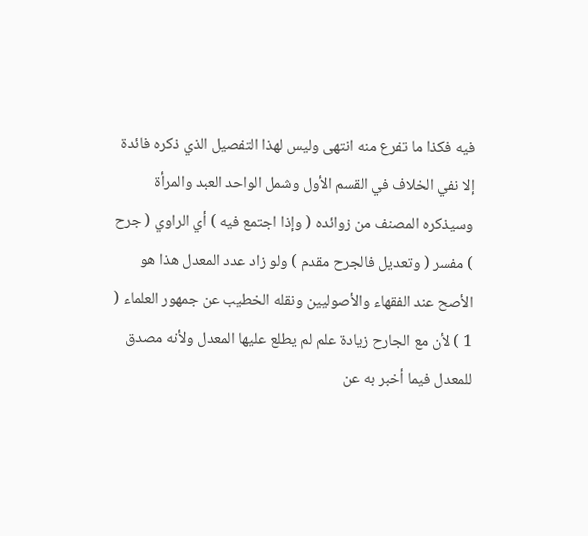فيه فكذا ما تفرع منه انتهى وليس لهذا التفصيل الذي ذكره فائدة إلا نفي الخلاف في القسم الأول وشمل الواحد العبد والمرأة وسيذكره المصنف من زوائده ( وإذا اجتمع فيه ) أي الراوي ( جرح ) مفسر ( وتعديل فالجرح مقدم ) ولو زاد عدد المعدل هذا هو الأصح عند الفقهاء والأصوليين ونقله الخطيب عن جمهور العلماء ( 1 ) لأن مع الجارح زيادة علم لم يطلع عليها المعدل ولأنه مصدق للمعدل فيما أخبر به عن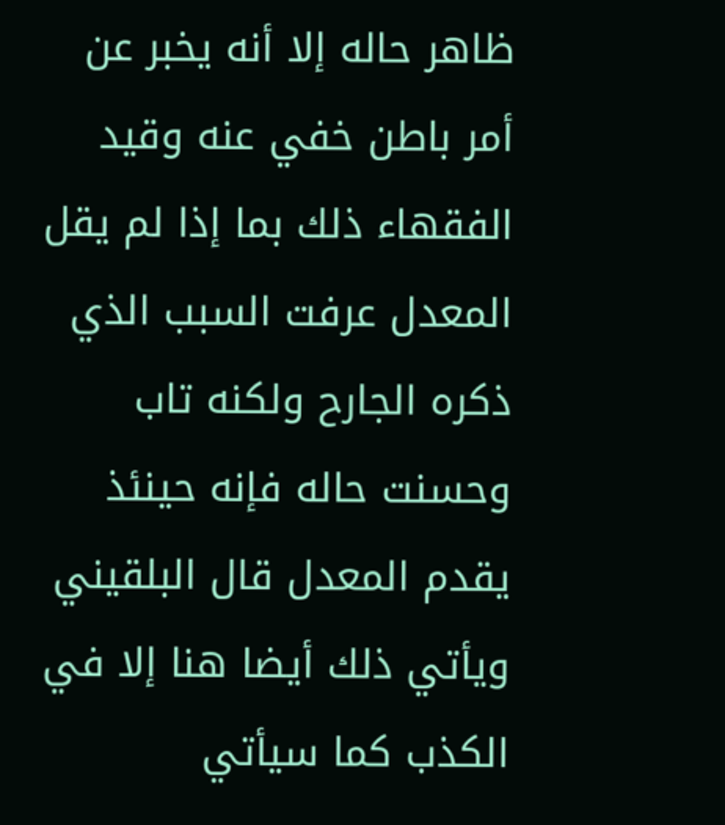ظاهر حاله إلا أنه يخبر عن أمر باطن خفي عنه وقيد الفقهاء ذلك بما إذا لم يقل المعدل عرفت السبب الذي ذكره الجارح ولكنه تاب وحسنت حاله فإنه حينئذ يقدم المعدل قال البلقيني ويأتي ذلك أيضا هنا إلا في الكذب كما سيأتي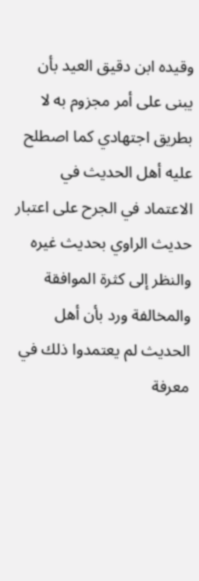وقيده ابن دقيق العيد بأن يبنى على أمر مجزوم به لا بطريق اجتهادي كما اصطلح عليه أهل الحديث في الاعتماد في الجرح على اعتبار حديث الراوي بحديث غيره والنظر إلى كثرة الموافقة والمخالفة ورد بأن أهل الحديث لم يعتمدوا ذلك في معرفة